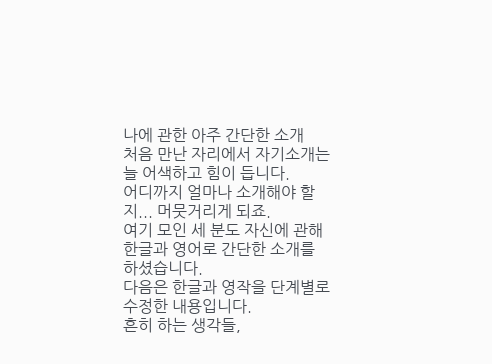나에 관한 아주 간단한 소개
처음 만난 자리에서 자기소개는 늘 어색하고 힘이 듭니다.
어디까지 얼마나 소개해야 할지... 머뭇거리게 되죠.
여기 모인 세 분도 자신에 관해 한글과 영어로 간단한 소개를 하셨습니다.
다음은 한글과 영작을 단계별로 수정한 내용입니다.
흔히 하는 생각들,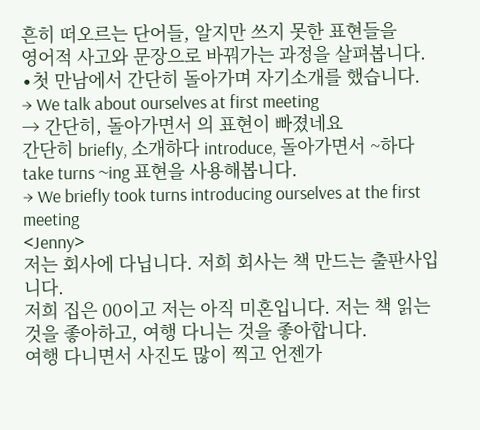흔히 떠오르는 단어들, 알지만 쓰지 못한 표현들을
영어적 사고와 문장으로 바꿔가는 과정을 살펴봅니다.
∙첫 만남에서 간단히 돌아가며 자기소개를 했습니다.
→ We talk about ourselves at first meeting
→ 간단히, 돌아가면서 의 표현이 빠졌네요
간단히 briefly, 소개하다 introduce, 돌아가면서 ~하다 take turns ~ing 표현을 사용해봅니다.
→ We briefly took turns introducing ourselves at the first meeting
<Jenny>
저는 회사에 다닙니다. 저희 회사는 책 만드는 출판사입니다.
저희 집은 00이고 저는 아직 미혼입니다. 저는 책 읽는 것을 좋아하고, 여행 다니는 것을 좋아합니다.
여행 다니면서 사진도 많이 찍고 언젠가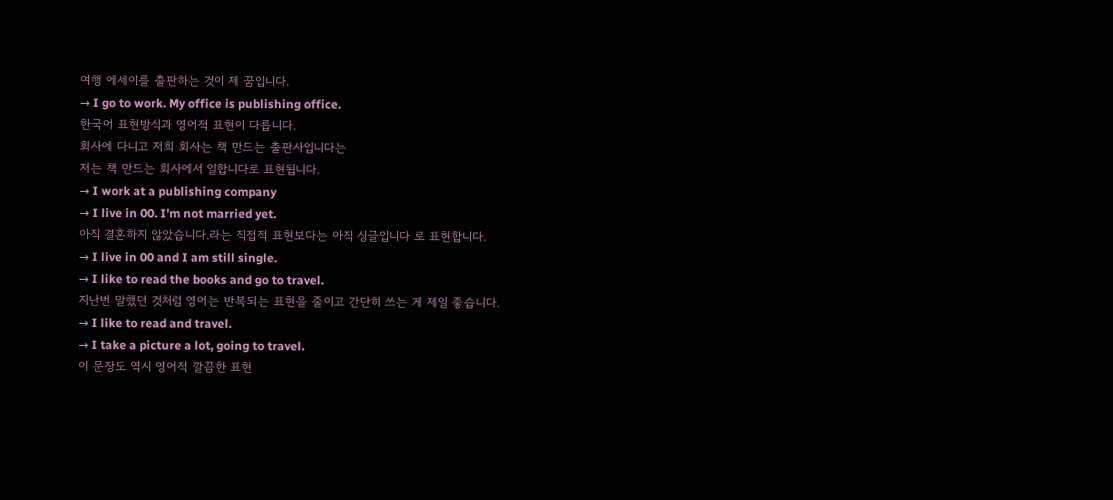여행 에세이를 출판하는 것이 제 꿈입니다.
→ I go to work. My office is publishing office.
한국어 표현방식과 영어적 표현이 다릅니다.
회사에 다니고 저희 회사는 책 만드는 출판사입니다는
저는 책 만드는 회사에서 일합니다로 표현됩니다.
→ I work at a publishing company
→ I live in 00. I'm not married yet.
아직 결혼하지 않았습니다.라는 직접적 표현보다는 아직 싱글입니다 로 표현합니다.
→ I live in 00 and I am still single.
→ I like to read the books and go to travel.
지난번 말했던 것처럼 영어는 반복되는 표현을 줄이고 간단히 쓰는 게 제일 좋습니다.
→ I like to read and travel.
→ I take a picture a lot, going to travel.
이 문장도 역시 영어적 깔끔한 표현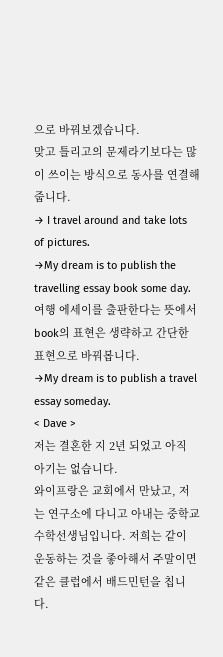으로 바꿔보겠습니다.
맞고 틀리고의 문제라기보다는 많이 쓰이는 방식으로 동사를 연결해줍니다.
→ I travel around and take lots of pictures.
→My dream is to publish the travelling essay book some day.
여행 에세이를 출판한다는 뜻에서 book의 표현은 생략하고 간단한 표현으로 바꿔봅니다.
→My dream is to publish a travel essay someday.
< Dave >
저는 결혼한 지 2년 되었고 아직 아기는 없습니다.
와이프랑은 교회에서 만났고, 저는 연구소에 다니고 아내는 중학교 수학선생님입니다. 저희는 같이 운동하는 것을 좋아해서 주말이면 같은 클럽에서 배드민턴을 칩니다.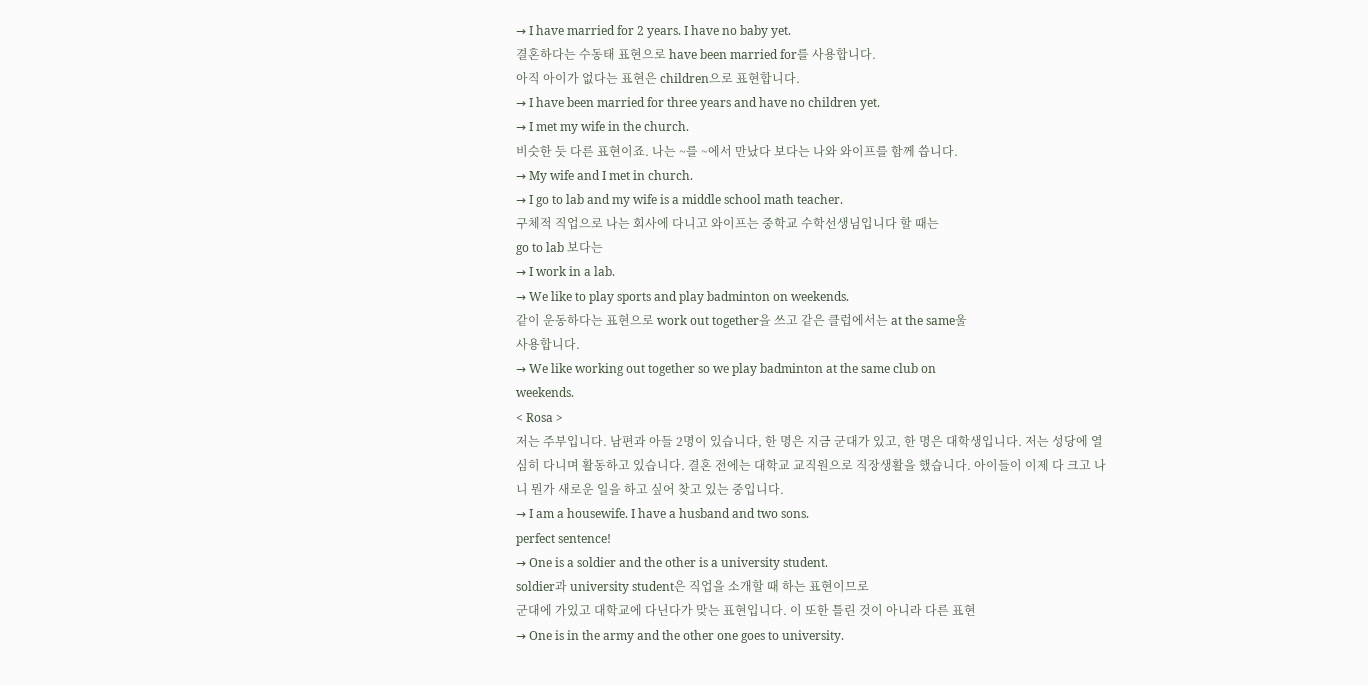→ I have married for 2 years. I have no baby yet.
결혼하다는 수동태 표현으로 have been married for를 사용합니다.
아직 아이가 없다는 표현은 children으로 표현합니다.
→ I have been married for three years and have no children yet.
→ I met my wife in the church.
비슷한 듯 다른 표현이죠. 나는 ~를 ~에서 만났다 보다는 나와 와이프를 함께 씁니다.
→ My wife and I met in church.
→ I go to lab and my wife is a middle school math teacher.
구체적 직업으로 나는 회사에 다니고 와이프는 중학교 수학선생님입니다 할 때는
go to lab 보다는
→ I work in a lab.
→ We like to play sports and play badminton on weekends.
같이 운동하다는 표현으로 work out together을 쓰고 같은 클럽에서는 at the same울
사용합니다.
→ We like working out together so we play badminton at the same club on
weekends.
< Rosa >
저는 주부입니다. 남편과 아들 2명이 있습니다, 한 명은 지금 군대가 있고, 한 명은 대학생입니다. 저는 성당에 열심히 다니며 활동하고 있습니다. 결혼 전에는 대학교 교직원으로 직장생활을 했습니다. 아이들이 이제 다 크고 나니 뭔가 새로운 일을 하고 싶어 찾고 있는 중입니다.
→ I am a housewife. I have a husband and two sons.
perfect sentence!
→ One is a soldier and the other is a university student.
soldier과 university student은 직업을 소개할 때 하는 표현이므로
군대에 가있고 대학교에 다닌다가 맞는 표현입니다. 이 또한 틀린 것이 아니라 다른 표현
→ One is in the army and the other one goes to university.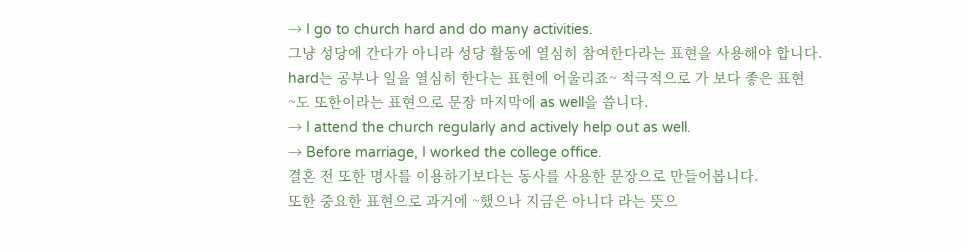→ I go to church hard and do many activities.
그냥 성당에 간다가 아니라 성당 활동에 열심히 참여한다라는 표현을 사용해야 합니다.
hard는 공부나 일을 열심히 한다는 표현에 어울리죠~ 적극적으로 가 보다 좋은 표현
~도 또한이라는 표현으로 문장 마지막에 as well을 씁니다.
→ I attend the church regularly and actively help out as well.
→ Before marriage, I worked the college office.
결혼 전 또한 명사를 이용하기보다는 동사를 사용한 문장으로 만들어봅니다.
또한 중요한 표현으로 과거에 ~했으나 지금은 아니다 라는 뜻으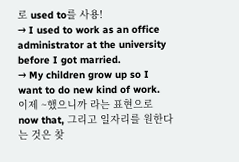로 used to를 사용!
→ I used to work as an office administrator at the university before I got married.
→ My children grow up so I want to do new kind of work.
이제 ~했으니까 라는 표현으로 now that, 그리고 일자리를 원한다는 것은 찾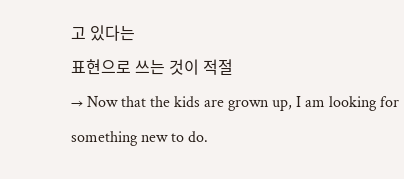고 있다는
표현으로 쓰는 것이 적절
→ Now that the kids are grown up, I am looking for something new to do.